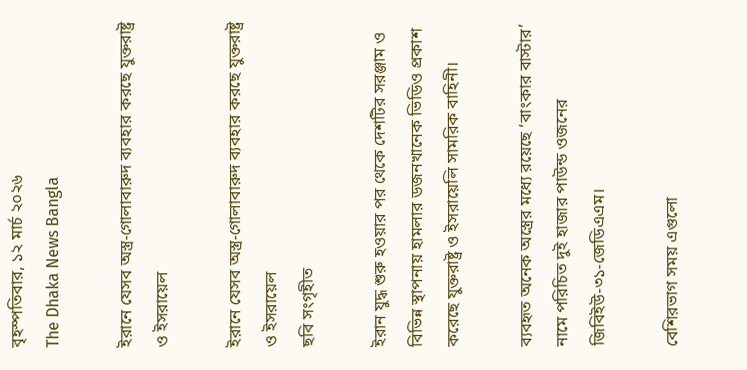বৃহস্পতিবার, ১২ মার্চ ২০২৬
The Dhaka News Bangla

ইরানে যেসব অস্ত্র-গোলাবারুদ ব্যবহার করছে যুক্তরাষ্ট্র ও ইসরায়েল

ইরানে যেসব অস্ত্র-গোলাবারুদ ব্যবহার করছে যুক্তরাষ্ট্র ও ইসরায়েল
ছবি সংগৃহীত

ইরান যুদ্ধ শুরু হওয়ার পর থেকে দেশটির সরঞ্জাম ও বিভিন্ন স্থাপনায় হামলার ডজনখানেক ভিডিও প্রকাশ করেছে যুক্তরাষ্ট্র ও ইসরায়েলি সামরিক বাহিনী।

ব্যবহৃত অনেক অস্ত্রের মধ্যে রয়েছে ‘বাংকার বাস্টার’ নামে পরিচিত দুই হাজার পাউন্ড ওজনের জিবিইউ-৩১-জেডিএএম।

বেশিরভাগ সময় এগুলো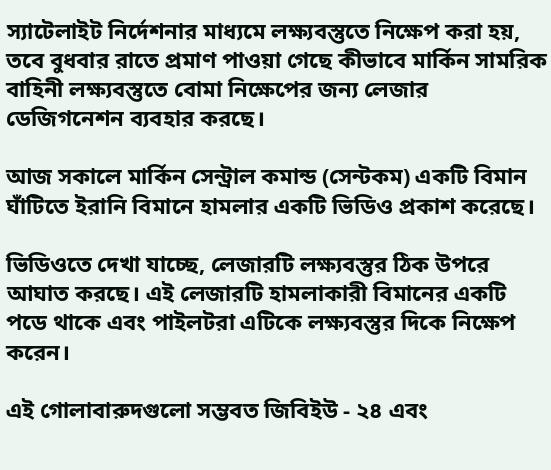স্যাটেলাইট নির্দেশনার মাধ্যমে লক্ষ্যবস্তুতে নিক্ষেপ করা হয়, তবে বুধবার রাতে প্রমাণ পাওয়া গেছে কীভাবে মার্কিন সামরিক বাহিনী লক্ষ্যবস্তুতে বোমা নিক্ষেপের জন্য লেজার ডেজিগনেশন ব্যবহার করছে।

আজ সকালে মার্কিন সেন্ট্রাল কমান্ড (সেন্টকম) একটি বিমান ঘাঁটিতে ইরানি বিমানে হামলার একটি ভিডিও প্রকাশ করেছে।

ভিডিওতে দেখা যাচ্ছে, লেজারটি লক্ষ্যবস্তুর ঠিক উপরে আঘাত করছে। এই লেজারটি হামলাকারী বিমানের একটি পডে থাকে এবং পাইলটরা এটিকে লক্ষ্যবস্তুর দিকে নিক্ষেপ করেন।

এই গোলাবারুদগুলো সম্ভবত জিবিইউ - ২৪ এবং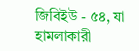জিবিইউ - ৫৪, যা হামলাকারী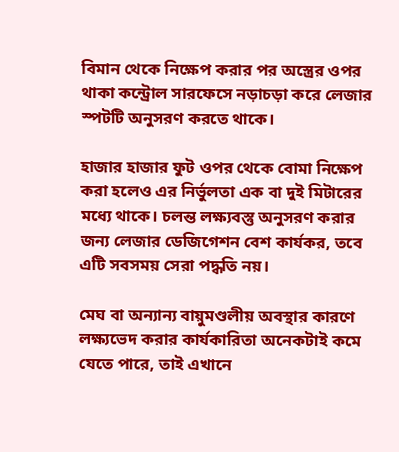বিমান থেকে নিক্ষেপ করার পর অস্ত্রের ওপর থাকা কন্ট্রোল সারফেসে নড়াচড়া করে লেজার স্পটটি অনুসরণ করতে থাকে।

হাজার হাজার ফুট ওপর থেকে বোমা নিক্ষেপ করা হলেও এর নির্ভুলতা এক বা দুই মিটারের মধ্যে থাকে। চলন্ত লক্ষ্যবস্তু অনুসরণ করার জন্য লেজার ডেজিগেশন বেশ কার্যকর, তবে এটি সবসময় সেরা পদ্ধতি নয়।

মেঘ বা অন্যান্য বায়ুমণ্ডলীয় অবস্থার কারণে লক্ষ্যভেদ করার কার্যকারিতা অনেকটাই কমে যেতে পারে, তাই এখানে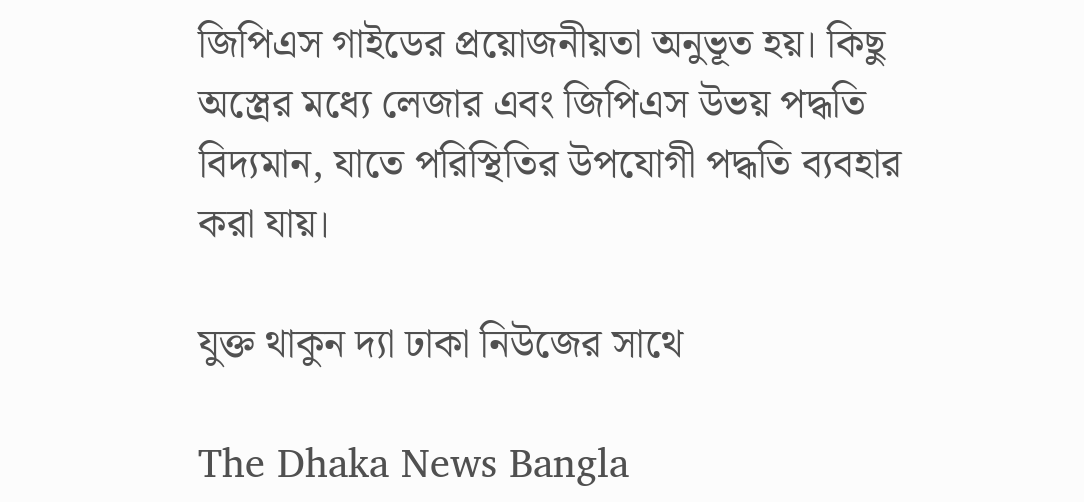জিপিএস গাইডের প্রয়োজনীয়তা অনুভূত হয়। কিছু অস্ত্রের মধ্যে লেজার এবং জিপিএস উভয় পদ্ধতি বিদ্যমান, যাতে পরিস্থিতির উপযোগী পদ্ধতি ব্যবহার করা যায়।

যুক্ত থাকুন দ্যা ঢাকা নিউজের সাথে

The Dhaka News Bangla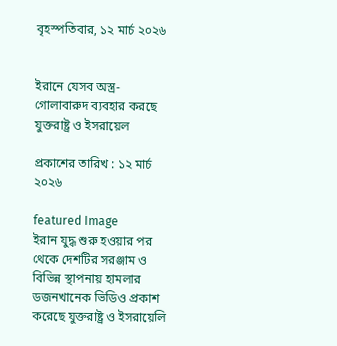বৃহস্পতিবার, ১২ মার্চ ২০২৬


ইরানে যেসব অস্ত্র-গোলাবারুদ ব্যবহার করছে যুক্তরাষ্ট্র ও ইসরায়েল

প্রকাশের তারিখ : ১২ মার্চ ২০২৬

featured Image
ইরান যুদ্ধ শুরু হওয়ার পর থেকে দেশটির সরঞ্জাম ও বিভিন্ন স্থাপনায় হামলার ডজনখানেক ভিডিও প্রকাশ করেছে যুক্তরাষ্ট্র ও ইসরায়েলি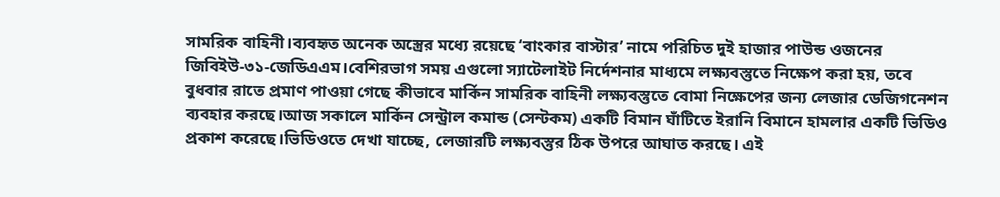সামরিক বাহিনী।ব্যবহৃত অনেক অস্ত্রের মধ্যে রয়েছে ‘বাংকার বাস্টার’ নামে পরিচিত দুই হাজার পাউন্ড ওজনের জিবিইউ-৩১-জেডিএএম।বেশিরভাগ সময় এগুলো স্যাটেলাইট নির্দেশনার মাধ্যমে লক্ষ্যবস্তুতে নিক্ষেপ করা হয়, তবে বুধবার রাতে প্রমাণ পাওয়া গেছে কীভাবে মার্কিন সামরিক বাহিনী লক্ষ্যবস্তুতে বোমা নিক্ষেপের জন্য লেজার ডেজিগনেশন ব্যবহার করছে।আজ সকালে মার্কিন সেন্ট্রাল কমান্ড (সেন্টকম) একটি বিমান ঘাঁটিতে ইরানি বিমানে হামলার একটি ভিডিও প্রকাশ করেছে।ভিডিওতে দেখা যাচ্ছে, লেজারটি লক্ষ্যবস্তুর ঠিক উপরে আঘাত করছে। এই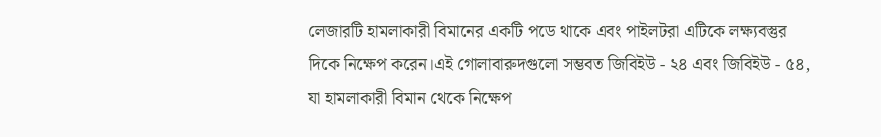লেজারটি হামলাকারী বিমানের একটি পডে থাকে এবং পাইলটরা এটিকে লক্ষ্যবস্তুর দিকে নিক্ষেপ করেন।এই গোলাবারুদগুলো সম্ভবত জিবিইউ - ২৪ এবং জিবিইউ - ৫৪, যা হামলাকারী বিমান থেকে নিক্ষেপ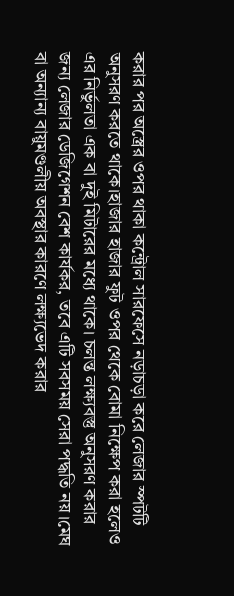করার পর অস্ত্রের ওপর থাকা কন্ট্রোল সারফেসে নড়াচড়া করে লেজার স্পটটি অনুসরণ করতে থাকে।হাজার হাজার ফুট ওপর থেকে বোমা নিক্ষেপ করা হলেও এর নির্ভুলতা এক বা দুই মিটারের মধ্যে থাকে। চলন্ত লক্ষ্যবস্তু অনুসরণ করার জন্য লেজার ডেজিগেশন বেশ কার্যকর, তবে এটি সবসময় সেরা পদ্ধতি নয়।মেঘ বা অন্যান্য বায়ুমণ্ডলীয় অবস্থার কারণে লক্ষ্যভেদ করার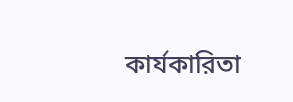কার্যকারিতা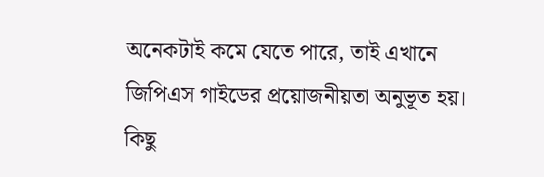অনেকটাই কমে যেতে পারে, তাই এখানে জিপিএস গাইডের প্রয়োজনীয়তা অনুভূত হয়। কিছু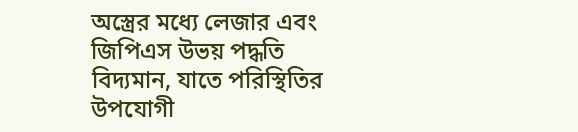অস্ত্রের মধ্যে লেজার এবং জিপিএস উভয় পদ্ধতি বিদ্যমান, যাতে পরিস্থিতির উপযোগী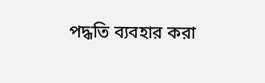পদ্ধতি ব্যবহার করা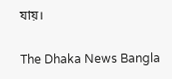যায়।

The Dhaka News Bangla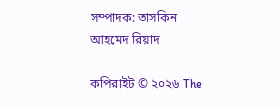সম্পাদক: তাসকিন আহমেদ রিয়াদ

কপিরাইট © ২০২৬ The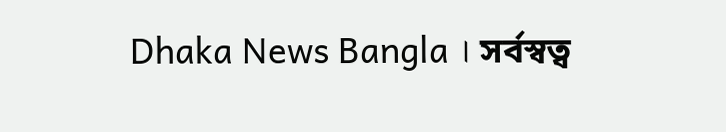Dhaka News Bangla । সর্বস্বত্ব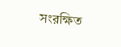সংরক্ষিত